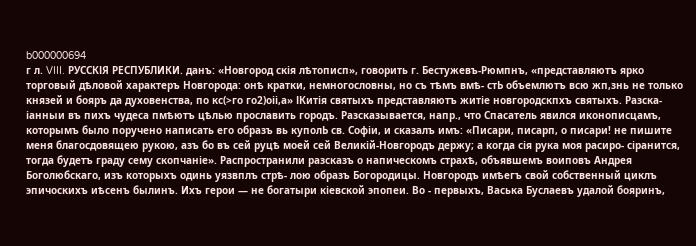b000000694
г л. VIII. РУССКІЯ РЕСПУБЛИКИ. данъ: «Новгород скія лѣтописп», говорить г. Бестужевъ-Рюмпнъ, «представляютъ ярко торговый дѣловой характеръ Новгорода: онѣ кратки, немногословны, но съ тѣмъ вмѣ- стЬ объемлютъ всю жп,знь не только князей и бояръ да духовенства, по кс(>го го2)оіі,а» ІКитія святыхъ представляютъ житіе новгородскпхъ святыхъ. Разска-іанныи въ пихъ чудеса пмѣютъ цѣлью прославить городъ. Разсказывается, напр., что Спасатель явился иконописцамъ, которымъ было поручено написать его образъ вь куполЬ св. Софіи, и сказалъ имъ: «Писари, писарп, о писари! не пишите меня благосдовящею рукою, азъ бо въ сей руцѣ моей сей Великій-Новгородъ держу; а когда сія рука моя расиро- сіранится, тогда будетъ граду сему скопчаніе». Распространили разсказъ о напическомъ страхѣ, объявшемъ воиповъ Андрея Боголюбскаго, изъ которыхъ одинь уязвплъ стрѣ- лою образъ Богородицы. Новгородъ имѣегъ свой собственный циклъ эпичоскихъ иѣсенъ былинъ. Ихъ герои — не богатыри кіевской эпопеи. Во - первыхъ, Васька Буслаевъ удалой бояринъ,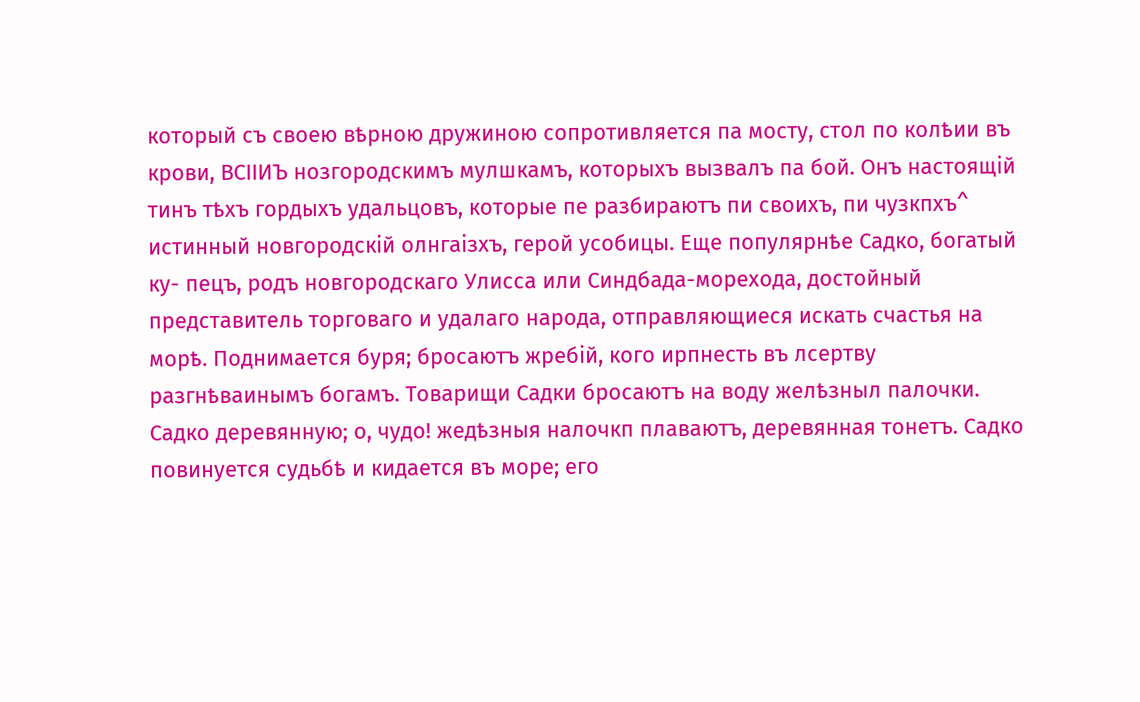который съ своею вѣрною дружиною сопротивляется па мосту, стол по колѣии въ крови, ВСІІИЪ нозгородскимъ мулшкамъ, которыхъ вызвалъ па бой. Онъ настоящій тинъ тѣхъ гордыхъ удальцовъ, которые пе разбираютъ пи своихъ, пи чузкпхъ^ истинный новгородскій олнгаізхъ, герой усобицы. Еще популярнѣе Садко, богатый ку- пецъ, родъ новгородскаго Улисса или Синдбада-морехода, достойный представитель торговаго и удалаго народа, отправляющиеся искать счастья на морѣ. Поднимается буря; бросаютъ жребій, кого ирпнесть въ лсертву разгнѣваинымъ богамъ. Товарищи Садки бросаютъ на воду желѣзныл палочки. Садко деревянную; о, чудо! жедѣзныя налочкп плаваютъ, деревянная тонетъ. Садко повинуется судьбѣ и кидается въ море; его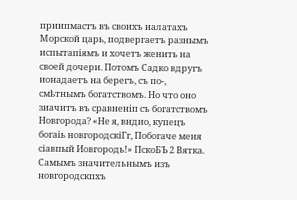приипмастъ въ своихъ иалатахъ Морской царь, подвергаетъ разнымъ испытапіямъ и хочетъ женить на своей дочери. Потомъ Садко вдругъ ионадаетъ на берегъ, съ по-, смѣтнымъ богатствомъ. Но что оно зиачитъ въ сравненіп съ богатствомъ Новгорода? «Не я, вндио, купецъ богаіь новгородскіГг, Побогаче меня сіавпый Иовгородь!» ПскоБЪ 2 Вятка. Самымъ значительнымъ изъ новгородскпхъ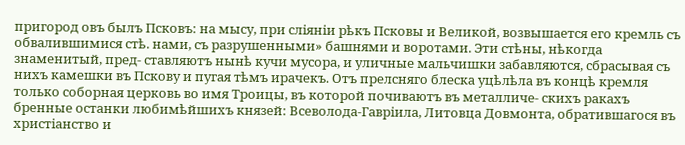пригород овъ былъ Псковъ: на мысу, при сліяніи рѣкъ Псковы и Великой, возвышается его кремль съ обвалившимися стѣ. нами, съ разрушенными» башнями и воротами. Эти стѣны, нѣкогда знаменитый, пред- ставляютъ нынѣ кучи мусора, и уличные мальчишки забавляются, сбрасывая съ нихъ камешки въ Пскову и пугая тѣмъ ирачекъ. Отъ прелсняго блеска уцѣлѣла въ концѣ кремля только соборная церковь во имя Троицы, въ которой почиваютъ въ металличе- скихъ ракахъ бренные останки любимѣйшихъ князей: Всеволода-Гавріила, Литовца Довмонта, обратившагося въ христіанство и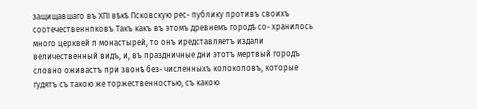защищавшаго въ ХПІ вѣкѣ Псковскую рес- публику противъ своихъ соотечественнпковъ Такъ какъ въ этомъ древнемъ городѣ со- хранилось много церквей п монастырей, то онъ иредставляетъ издали величественный видъ, и, въ праздничные дни этотъ мертвый городъ словно оживастъ при звонѣ без- численныхъ колоколовъ, которые гудятъ съ такою же торжественностью, съ какою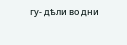гу- дѣли во дни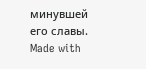минувшей его славы.
Made with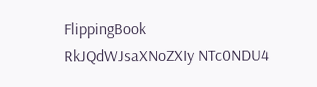FlippingBook
RkJQdWJsaXNoZXIy NTc0NDU4